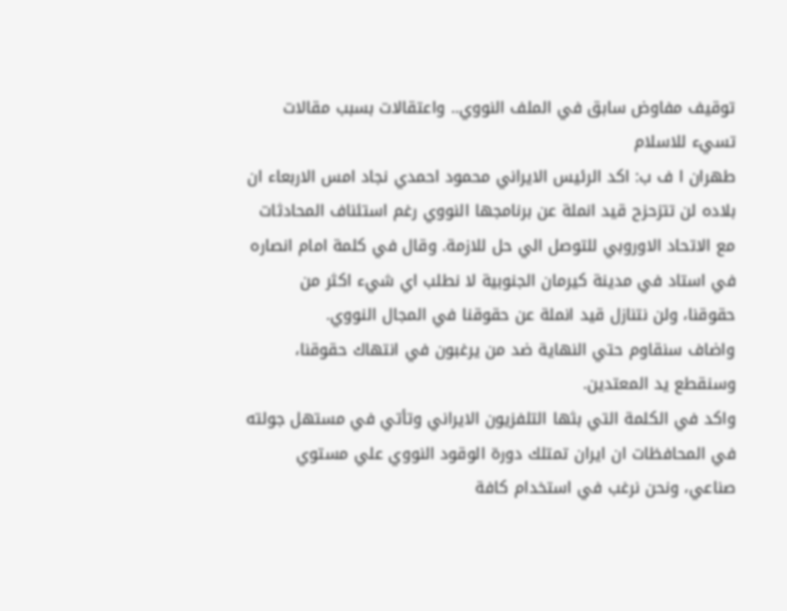توقيف مفاوض سابق في الملف النووي.. واعتقالات بسبب مقالات تسيء للاسلام
طهران ا ف ب: اكد الرئيس الايراني محمود احمدي نجاد امس الاربعاء ان بلاده لن تتزحزح قيد انملة عن برنامجها النووي رغم استئناف المحادثات مع الاتحاد الاوروبي للتوصل الي حل للازمة. وقال في كلمة امام انصاره في استاد في مدينة كيرمان الجنوبية لا نطلب اي شيء اكثر من حقوقنا، ولن نتنازل قيد انملة عن حقوقنا في المجال النووي.
واضاف سنقاوم حتي النهاية ضد من يرغبون في انتهاك حقوقنا، وسنقطع يد المعتدين.
واكد في الكلمة التي بثها التلفزيون الايراني وتأتي في مستهل جولته في المحافظات ان ايران تمتلك دورة الوقود النووي علي مستوي صناعي، ونحن نرغب في استخدام كافة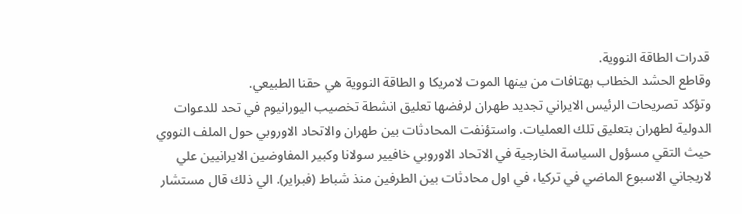قدرات الطاقة النووية.
وقاطع الحشد الخطاب بهتافات من بينها الموت لامريكا و الطاقة النووية هي حقنا الطبيعي.
وتؤكد تصريحات الرئيس الايراني تجديد طهران لرفضها تعليق انشطة تخصيب اليورانيوم في تحد للدعوات الدولية لطهران بتعليق تلك العمليات. واستؤنفت المحادثات بين طهران والاتحاد الاوروبي حول الملف النووي حيث التقي مسؤول السياسة الخارجية في الاتحاد الاوروبي خافيير سولانا وكبير المفاوضين الايرانيين علي لاريجاني الاسبوع الماضي في تركيا، في اول محادثات بين الطرفين منذ شباط (فبراير). الي ذلك قال مستشار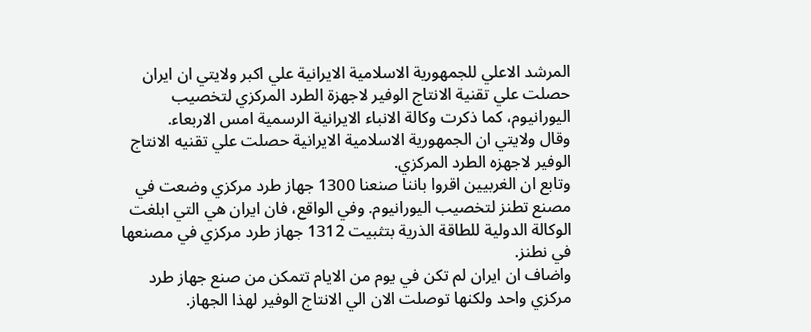المرشد الاعلي للجمهورية الاسلامية الايرانية علي اكبر ولايتي ان ايران حصلت علي تقنية الانتاج الوفير لاجهزة الطرد المركزي لتخصيب اليورانيوم، كما ذكرت وكالة الانباء الايرانية الرسمية امس الاربعاء.
وقال ولايتي ان الجمهورية الاسلامية الايرانية حصلت علي تقنيه الانتاج الوفير لاجهزه الطرد المركزي.
وتابع ان الغربيين اقروا باننا صنعنا 1300 جهاز طرد مركزي وضعت في مصنع تطنز لتخصيب اليورانيوم. وفي الواقع، فان ايران هي التي ابلغت الوكالة الدولية للطاقة الذرية بتثبيت 1312 جهاز طرد مركزي في مصنعها في نطنز.
واضاف ان ايران لم تكن في يوم من الايام تتمكن من صنع جهاز طرد مركزي واحد ولكنها توصلت الان الي الانتاج الوفير لهذا الجهاز.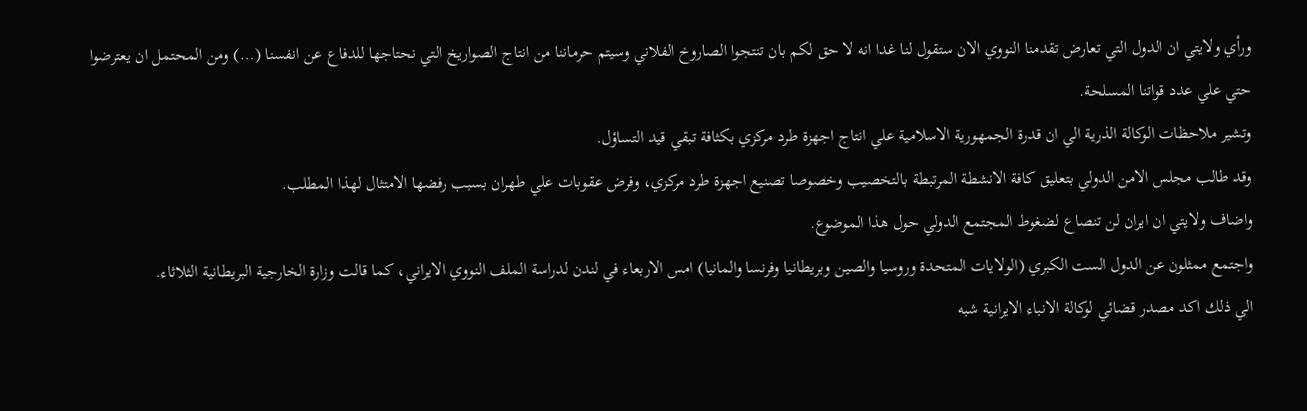ورأي ولايتي ان الدول التي تعارض تقدمنا النووي الان ستقول لنا غدا انه لا حق لكم بان تنتجوا الصاروخ الفلاني وسيتم حرماننا من انتاج الصواريخ التي نحتاجها للدفاع عن انفسنا (…) ومن المحتمل ان يعترضوا حتي علي عدد قواتنا المسلحة.
وتشير ملاحظات الوكالة الذرية الي ان قدرة الجمهورية الاسلامية علي انتاج اجهزة طرد مركزي بكثافة تبقي قيد التساؤل.
وقد طالب مجلس الامن الدولي بتعليق كافة الانشطة المرتبطة بالتخصيب وخصوصا تصنيع اجهزة طرد مركزي، وفرض عقوبات علي طهران بسبب رفضها الامتثال لهذا المطلب.
واضاف ولايتي ان ايران لن تنصاع لضغوط المجتمع الدولي حول هذا الموضوع.
واجتمع ممثلون عن الدول الست الكبري (الولايات المتحدة وروسيا والصين وبريطانيا وفرنسا والمانيا) امس الاربعاء في لندن لدراسة الملف النووي الايراني، كما قالت وزارة الخارجية البريطانية الثلاثاء.
الي ذلك اكد مصدر قضائي لوكالة الانباء الايرانية شبه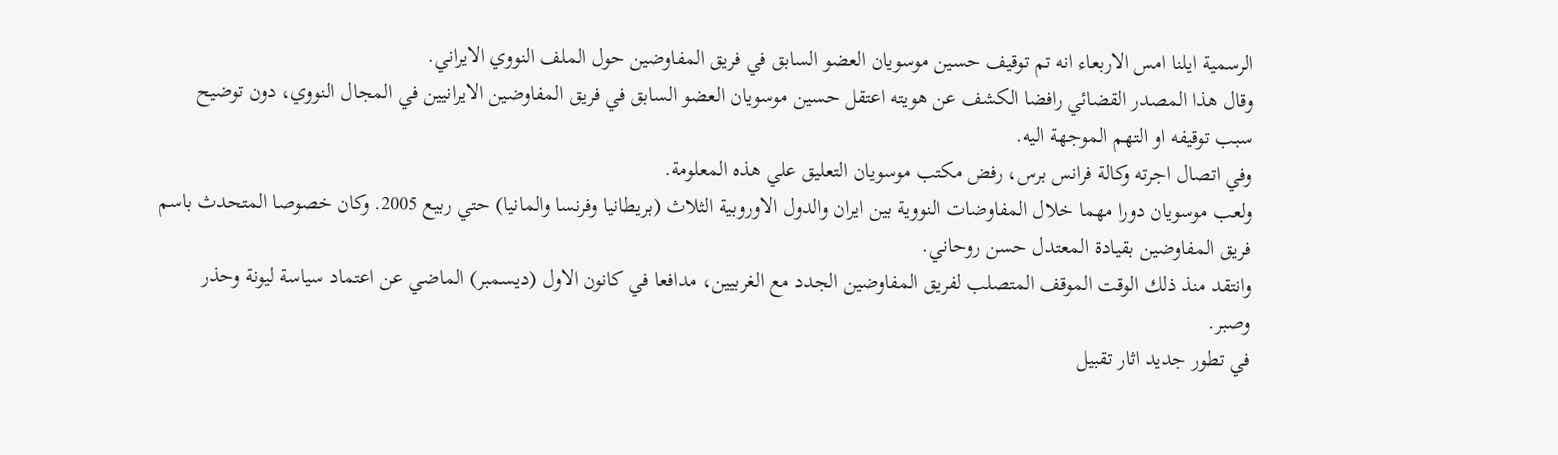الرسمية ايلنا امس الاربعاء انه تم توقيف حسين موسويان العضو السابق في فريق المفاوضين حول الملف النووي الايراني.
وقال هذا المصدر القضائي رافضا الكشف عن هويته اعتقل حسين موسويان العضو السابق في فريق المفاوضين الايرانيين في المجال النووي، دون توضيح سبب توقيفه او التهم الموجهة اليه.
وفي اتصال اجرته وكالة فرانس برس، رفض مكتب موسويان التعليق علي هذه المعلومة.
ولعب موسويان دورا مهما خلال المفاوضات النووية بين ايران والدول الاوروبية الثلاث (بريطانيا وفرنسا والمانيا) حتي ربيع 2005. وكان خصوصا المتحدث باسم فريق المفاوضين بقيادة المعتدل حسن روحاني.
وانتقد منذ ذلك الوقت الموقف المتصلب لفريق المفاوضين الجدد مع الغربيين، مدافعا في كانون الاول (ديسمبر) الماضي عن اعتماد سياسة ليونة وحذر وصبر.
في تطور جديد اثار تقبيل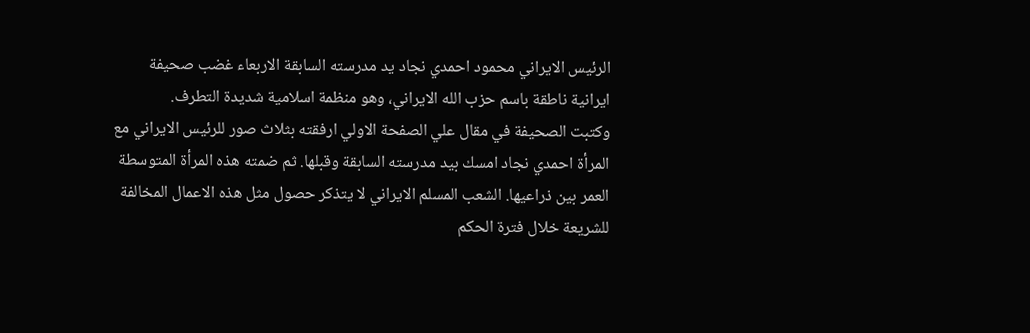الرئيس الايراني محمود احمدي نجاد يد مدرسته السابقة الاربعاء غضب صحيفة ايرانية ناطقة باسم حزب الله الايراني، وهو منظمة اسلامية شديدة التطرف.
وكتبت الصحيفة في مقال علي الصفحة الاولي ارفقته بثلاث صور للرئيس الايراني مع المرأة احمدي نجاد امسك بيد مدرسته السابقة وقبلها. ثم ضمته هذه المرأة المتوسطة العمر بين ذراعيها. الشعب المسلم الايراني لا يتذكر حصول مثل هذه الاعمال المخالفة للشريعة خلال فترة الحكم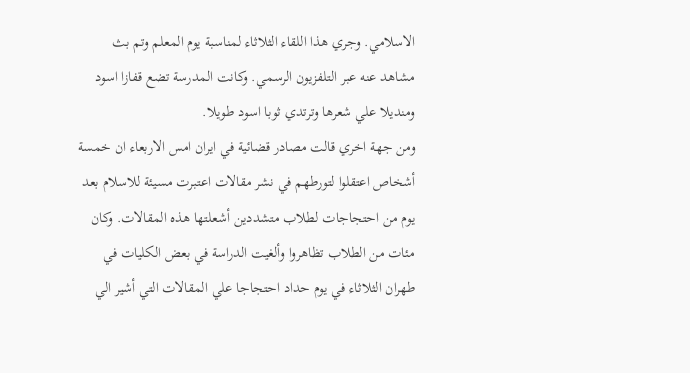الاسلامي. وجري هذا اللقاء الثلاثاء لمناسبة يوم المعلم وتم بث مشاهد عنه عبر التلفزيون الرسمي. وكانت المدرسة تضع قفازا اسود ومنديلا علي شعرها وترتدي ثوبا اسود طويلا.
ومن جهة اخري قالت مصادر قضائية في ايران امس الاربعاء ان خمسة أشخاص اعتقلوا لتورطهم في نشر مقالات اعتبرت مسيئة للاسلام بعد يوم من احتجاجات لطلاب متشددين أشعلتها هذه المقالات. وكان مئات من الطلاب تظاهروا وألغيت الدراسة في بعض الكليات في طهران الثلاثاء في يوم حداد احتجاجا علي المقالات التي أشير الي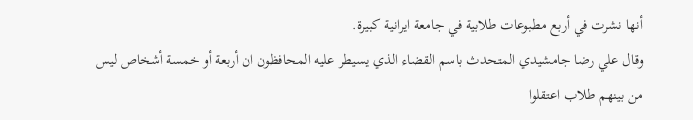أنها نشرت في أربع مطبوعات طلابية في جامعة ايرانية كبيرة.
وقال علي رضا جامشيدي المتحدث باسم القضاء الذي يسيطر عليه المحافظون ان أربعة أو خمسة أشخاص ليس من بينهم طلاب اعتقلوا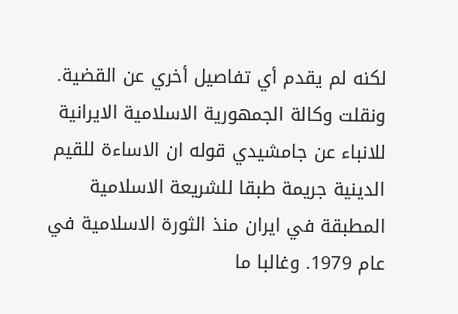لكنه لم يقدم أي تفاصيل أخري عن القضية.
ونقلت وكالة الجمهورية الاسلامية الايرانية للانباء عن جامشيدي قوله ان الاساءة للقيم الدينية جريمة طبقا للشريعة الاسلامية المطبقة في ايران منذ الثورة الاسلامية في عام 1979. وغالبا ما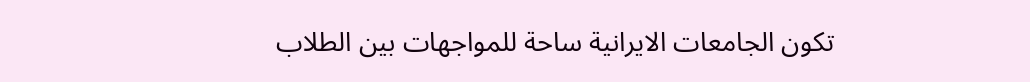تكون الجامعات الايرانية ساحة للمواجهات بين الطلاب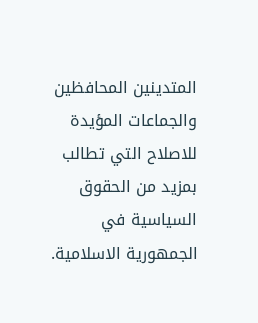المتدينين المحافظين والجماعات المؤيدة للاصلاح التي تطالب بمزيد من الحقوق السياسية في الجمهورية الاسلامية.